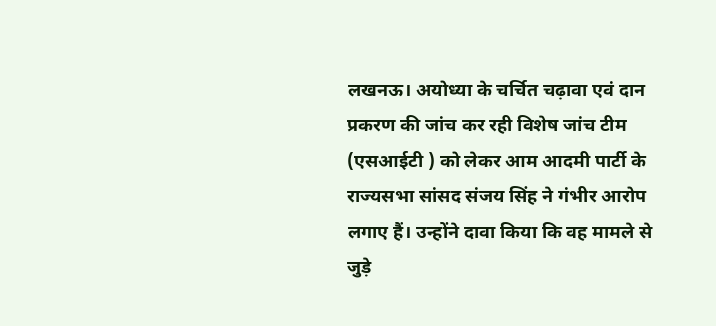लखनऊ। अयोध्या के चर्चित चढ़ावा एवं दान प्रकरण की जांच कर रही विशेष जांच टीम (एसआईटी ) को लेकर आम आदमी पार्टी के राज्यसभा सांसद संजय सिंह ने गंभीर आरोप लगाए हैं। उन्होंने दावा किया कि वह मामले से जुड़े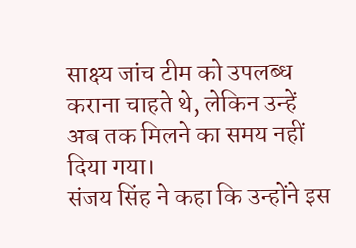साक्ष्य जांच टीम को उपलब्ध कराना चाहते थे, लेकिन उन्हें अब तक मिलने का समय नहीं दिया गया।
संजय सिंह ने कहा कि उन्होंने इस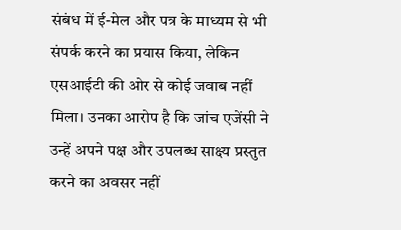संबंध में ई-मेल और पत्र के माध्यम से भी संपर्क करने का प्रयास किया, लेकिन एसआईटी की ओर से कोई जवाब नहीं मिला। उनका आरोप है कि जांच एजेंसी ने उन्हें अपने पक्ष और उपलब्ध साक्ष्य प्रस्तुत करने का अवसर नहीं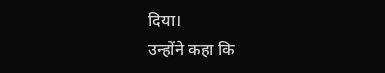दिया।
उन्होंने कहा कि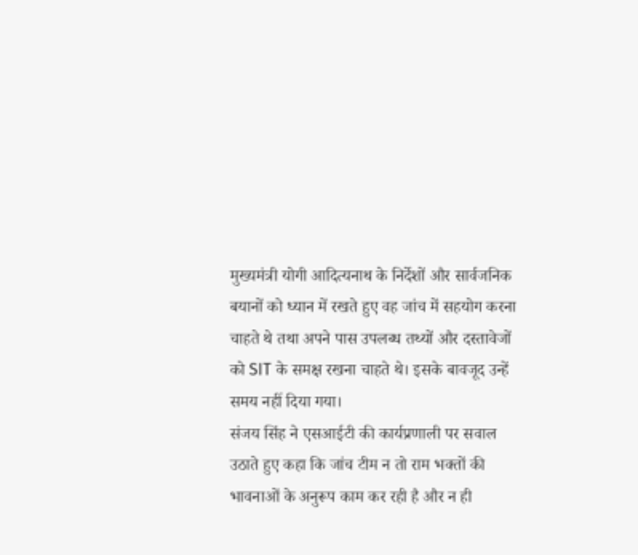मुख्यमंत्री योगी आदित्यनाथ के निर्देशों और सार्वजनिक बयानों को ध्यान में रखते हुए वह जांच में सहयोग करना चाहते थे तथा अपने पास उपलब्ध तथ्यों और दस्तावेजों को SIT के समक्ष रखना चाहते थे। इसके बावजूद उन्हें समय नहीं दिया गया।
संजय सिंह ने एसआईटी की कार्यप्रणाली पर सवाल उठाते हुए कहा कि जांच टीम न तो राम भक्तों की भावनाओं के अनुरूप काम कर रही है और न ही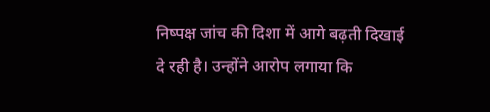निष्पक्ष जांच की दिशा में आगे बढ़ती दिखाई दे रही है। उन्होंने आरोप लगाया कि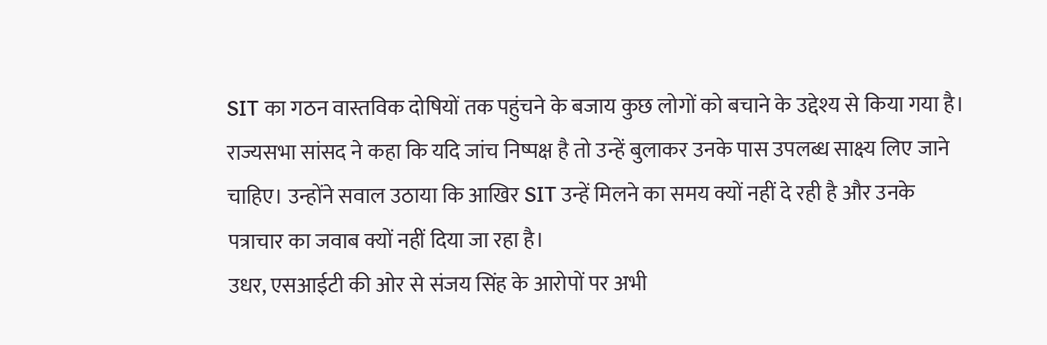SIT का गठन वास्तविक दोषियों तक पहुंचने के बजाय कुछ लोगों को बचाने के उद्देश्य से किया गया है।
राज्यसभा सांसद ने कहा कि यदि जांच निष्पक्ष है तो उन्हें बुलाकर उनके पास उपलब्ध साक्ष्य लिए जाने चाहिए। उन्होंने सवाल उठाया कि आखिर SIT उन्हें मिलने का समय क्यों नहीं दे रही है और उनके पत्राचार का जवाब क्यों नहीं दिया जा रहा है।
उधर, एसआईटी की ओर से संजय सिंह के आरोपों पर अभी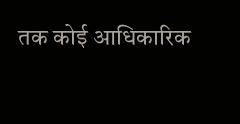तक कोई आधिकारिक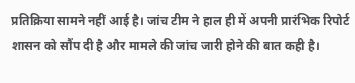प्रतिक्रिया सामने नहीं आई है। जांच टीम ने हाल ही में अपनी प्रारंभिक रिपोर्ट शासन को सौंप दी है और मामले की जांच जारी होने की बात कही है।